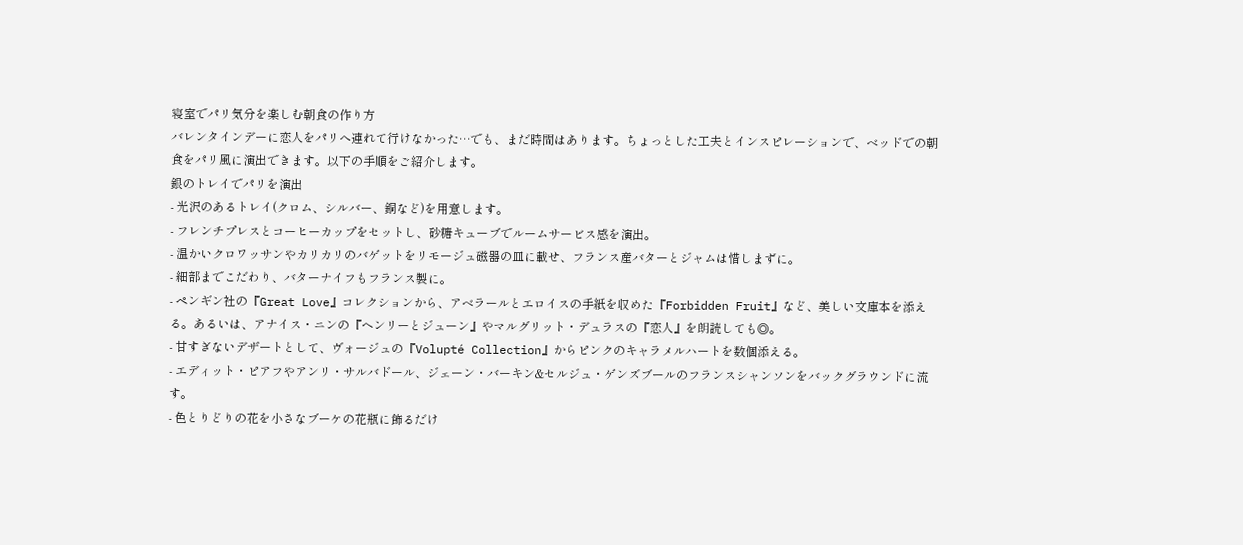寝室でパリ気分を楽しむ朝食の作り方
バレンタインデーに恋人をパリへ連れて行けなかった…でも、まだ時間はあります。ちょっとした工夫とインスピレーションで、ベッドでの朝食をパリ風に演出できます。以下の手順をご紹介します。
銀のトレイでパリを演出
- 光沢のあるトレイ(クロム、シルバー、銅など)を用意します。
- フレンチプレスとコーヒーカップをセットし、砂糖キューブでルームサービス感を演出。
- 温かいクロワッサンやカリカリのバゲットをリモージュ磁器の皿に載せ、フランス産バターとジャムは惜しまずに。
- 細部までこだわり、バターナイフもフランス製に。
- ペンギン社の『Great Love』コレクションから、アベラールとエロイスの手紙を収めた『Forbidden Fruit』など、美しい文庫本を添える。あるいは、アナイス・ニンの『ヘンリーとジューン』やマルグリット・デュラスの『恋人』を朗読しても◎。
- 甘すぎないデザートとして、ヴォージュの『Volupté Collection』からピンクのキャラメルハートを数個添える。
- エディット・ピアフやアンリ・サルバドール、ジェーン・バーキン&セルジュ・ゲンズブールのフランスシャンソンをバックグラウンドに流す。
- 色とりどりの花を小さなブーケの花瓶に飾るだけ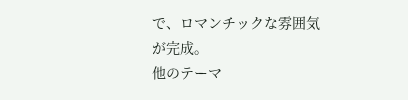で、ロマンチックな雰囲気が完成。
他のテーマ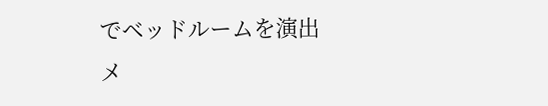でベッドルームを演出
メ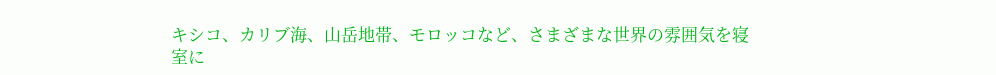キシコ、カリブ海、山岳地帯、モロッコなど、さまざまな世界の雰囲気を寝室に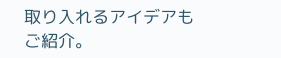取り入れるアイデアもご紹介。